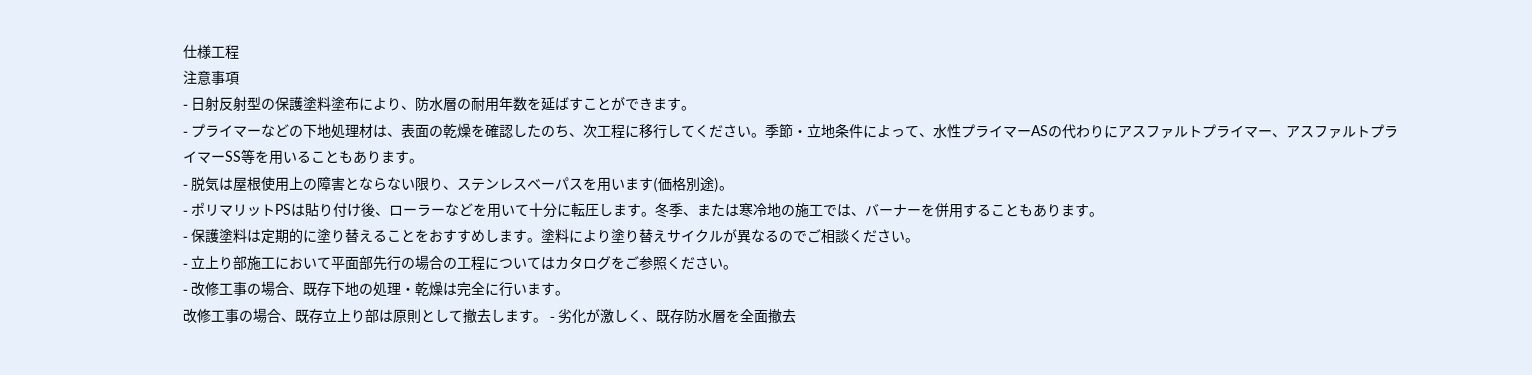仕様工程
注意事項
- 日射反射型の保護塗料塗布により、防水層の耐用年数を延ばすことができます。
- プライマーなどの下地処理材は、表面の乾燥を確認したのち、次工程に移行してください。季節・立地条件によって、水性プライマーASの代わりにアスファルトプライマー、アスファルトプライマーSS等を用いることもあります。
- 脱気は屋根使用上の障害とならない限り、ステンレスベーパスを用います(価格別途)。
- ポリマリットPSは貼り付け後、ローラーなどを用いて十分に転圧します。冬季、または寒冷地の施工では、バーナーを併用することもあります。
- 保護塗料は定期的に塗り替えることをおすすめします。塗料により塗り替えサイクルが異なるのでご相談ください。
- 立上り部施工において平面部先行の場合の工程についてはカタログをご参照ください。
- 改修工事の場合、既存下地の処理・乾燥は完全に行います。
改修工事の場合、既存立上り部は原則として撤去します。 - 劣化が激しく、既存防水層を全面撤去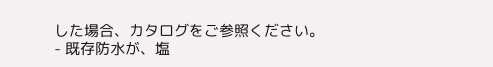した場合、カタログをご参照ください。
- 既存防水が、塩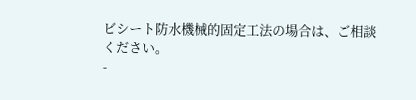ビシート防水機械的固定工法の場合は、ご相談ください。
-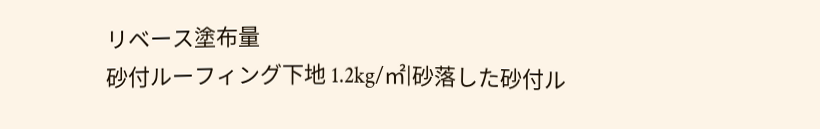リベース塗布量
砂付ルーフィング下地 1.2kg/㎡|砂落した砂付ル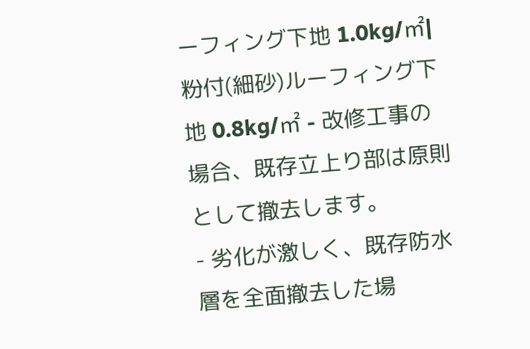ーフィング下地 1.0kg/㎡|粉付(細砂)ルーフィング下地 0.8kg/㎡ - 改修工事の場合、既存立上り部は原則として撤去します。
- 劣化が激しく、既存防水層を全面撤去した場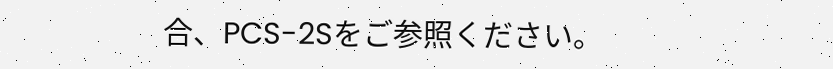合、PCS-2Sをご参照ください。